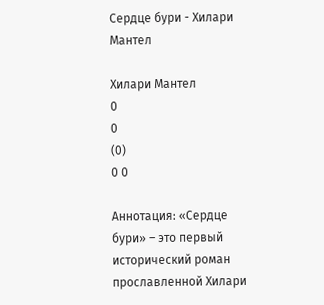Сердце бури - Хилари Мантел

Хилари Мантел
0
0
(0)
0 0

Аннотация: «Сердце бури» – это первый исторический роман прославленной Хилари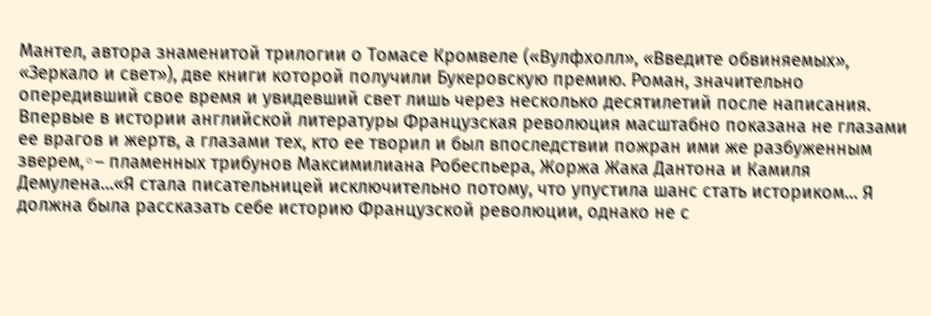Мантел, автора знаменитой трилогии о Томасе Кромвеле («Вулфхолл», «Введите обвиняемых», «Зеркало и свет»), две книги которой получили Букеровскую премию. Роман, значительно опередивший свое время и увидевший свет лишь через несколько десятилетий после написания. Впервые в истории английской литературы Французская революция масштабно показана не глазами ее врагов и жертв, а глазами тех, кто ее творил и был впоследствии пожран ими же разбуженным зверем,◦– пламенных трибунов Максимилиана Робеспьера, Жоржа Жака Дантона и Камиля Демулена…«Я стала писательницей исключительно потому, что упустила шанс стать историком… Я должна была рассказать себе историю Французской революции, однако не с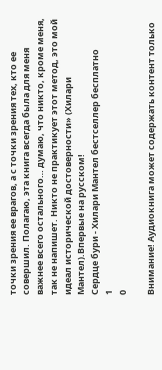точки зрения ее врагов, а с точки зрения тех, кто ее совершил. Полагаю, эта книга всегда была для меня важнее всего остального… думаю, что никто, кроме меня, так не напишет. Никто не практикует этот метод, это мой идеал исторической достоверности» (Хилари Мантел).Впервые на русском!
Сердце бури - Хилари Мантел бестселлер бесплатно
1
0

Внимание! Аудиокнига может содержать контент только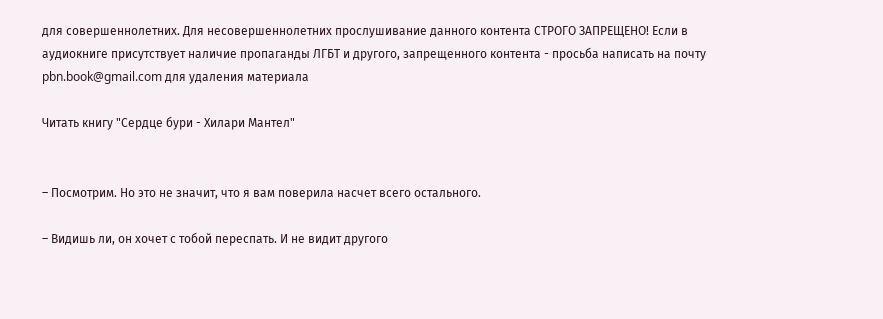для совершеннолетних. Для несовершеннолетних прослушивание данного контента СТРОГО ЗАПРЕЩЕНО! Если в аудиокниге присутствует наличие пропаганды ЛГБТ и другого, запрещенного контента - просьба написать на почту pbn.book@gmail.com для удаления материала

Читать книгу "Сердце бури - Хилари Мантел"


– Посмотрим. Но это не значит, что я вам поверила насчет всего остального.

– Видишь ли, он хочет с тобой переспать. И не видит другого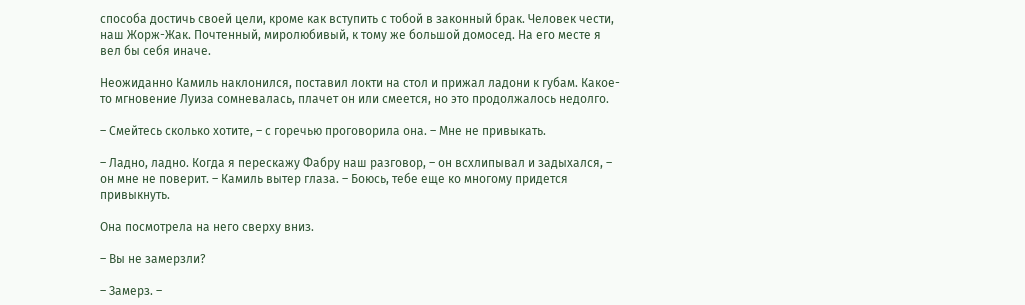способа достичь своей цели, кроме как вступить с тобой в законный брак. Человек чести, наш Жорж-Жак. Почтенный, миролюбивый, к тому же большой домосед. На его месте я вел бы себя иначе.

Неожиданно Камиль наклонился, поставил локти на стол и прижал ладони к губам. Какое-то мгновение Луиза сомневалась, плачет он или смеется, но это продолжалось недолго.

– Смейтесь сколько хотите, – с горечью проговорила она. – Мне не привыкать.

– Ладно, ладно. Когда я перескажу Фабру наш разговор, – он всхлипывал и задыхался, – он мне не поверит. – Камиль вытер глаза. – Боюсь, тебе еще ко многому придется привыкнуть.

Она посмотрела на него сверху вниз.

– Вы не замерзли?

– Замерз. –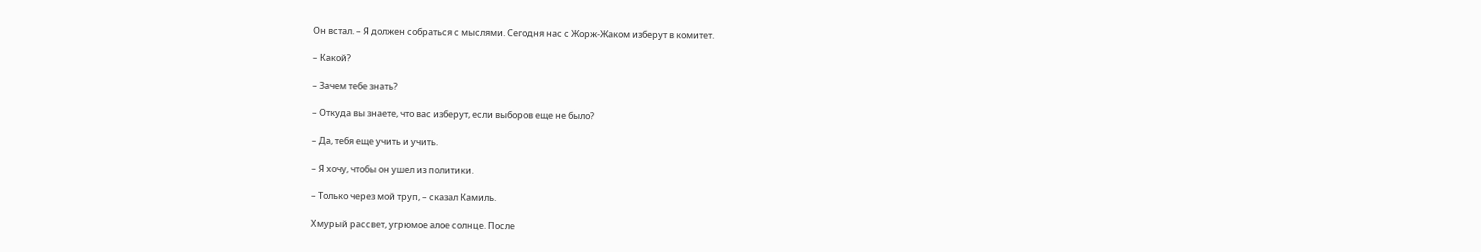Он встал. – Я должен собраться с мыслями. Сегодня нас с Жорж-Жаком изберут в комитет.

– Какой?

– Зачем тебе знать?

– Откуда вы знаете, что вас изберут, если выборов еще не было?

– Да, тебя еще учить и учить.

– Я хочу, чтобы он ушел из политики.

– Только через мой труп, – сказал Камиль.

Хмурый рассвет, угрюмое алое солнце. После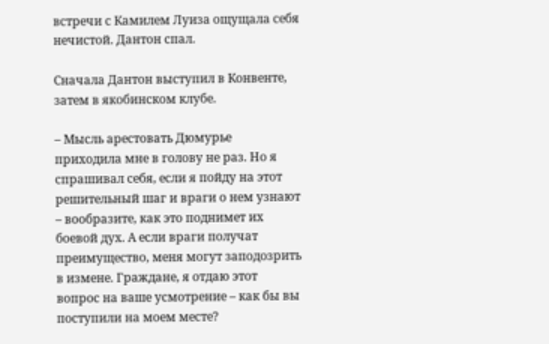встречи с Камилем Луиза ощущала себя нечистой. Дантон спал.

Сначала Дантон выступил в Конвенте, затем в якобинском клубе.

– Мысль арестовать Дюмурье приходила мне в голову не раз. Но я спрашивал себя, если я пойду на этот решительный шаг и враги о нем узнают – вообразите, как это поднимет их боевой дух. А если враги получат преимущество, меня могут заподозрить в измене. Граждане, я отдаю этот вопрос на ваше усмотрение – как бы вы поступили на моем месте?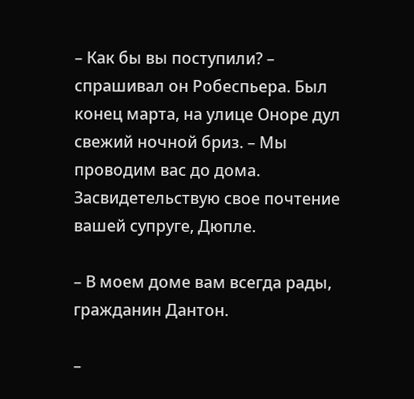– Как бы вы поступили? – спрашивал он Робеспьера. Был конец марта, на улице Оноре дул свежий ночной бриз. – Мы проводим вас до дома. Засвидетельствую свое почтение вашей супруге, Дюпле.

– В моем доме вам всегда рады, гражданин Дантон.

–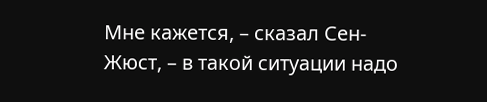Мне кажется, – сказал Сен-Жюст, – в такой ситуации надо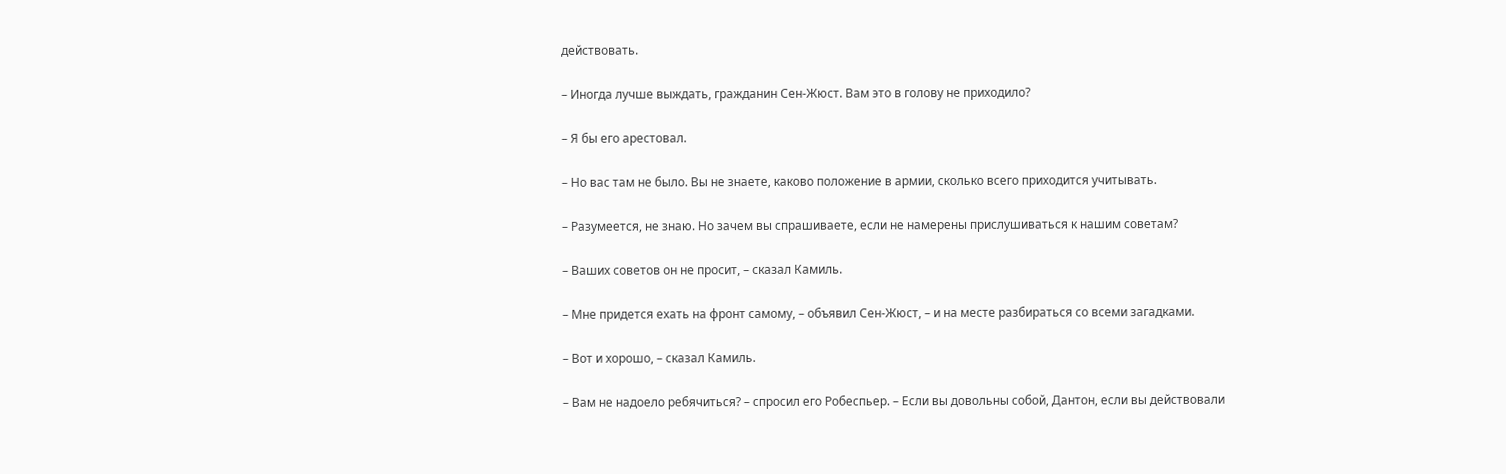действовать.

– Иногда лучше выждать, гражданин Сен-Жюст. Вам это в голову не приходило?

– Я бы его арестовал.

– Но вас там не было. Вы не знаете, каково положение в армии, сколько всего приходится учитывать.

– Разумеется, не знаю. Но зачем вы спрашиваете, если не намерены прислушиваться к нашим советам?

– Ваших советов он не просит, – сказал Камиль.

– Мне придется ехать на фронт самому, – объявил Сен-Жюст, – и на месте разбираться со всеми загадками.

– Вот и хорошо, – сказал Камиль.

– Вам не надоело ребячиться? – спросил его Робеспьер. – Если вы довольны собой, Дантон, если вы действовали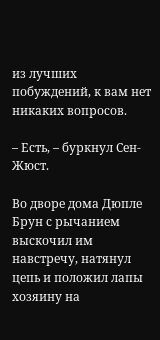из лучших побуждений, к вам нет никаких вопросов.

– Есть, – буркнул Сен-Жюст.

Во дворе дома Дюпле Брун с рычанием выскочил им навстречу, натянул цепь и положил лапы хозяину на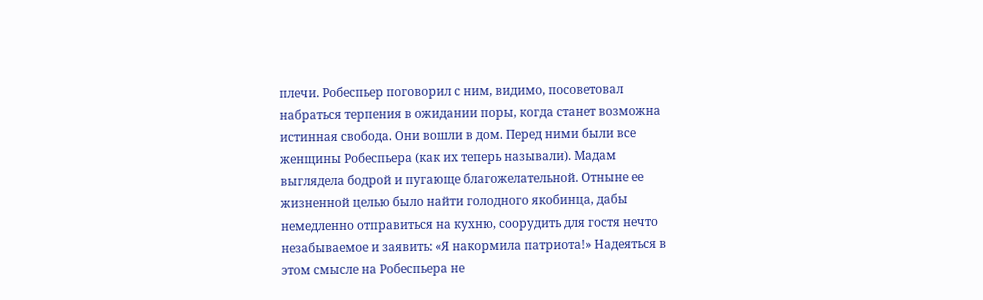плечи. Робеспьер поговорил с ним, видимо, посоветовал набраться терпения в ожидании поры, когда станет возможна истинная свобода. Они вошли в дом. Перед ними были все женщины Робеспьера (как их теперь называли). Мадам выглядела бодрой и пугающе благожелательной. Отныне ее жизненной целью было найти голодного якобинца, дабы немедленно отправиться на кухню, соорудить для гостя нечто незабываемое и заявить: «Я накормила патриота!» Надеяться в этом смысле на Робеспьера не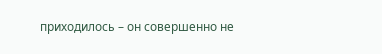приходилось – он совершенно не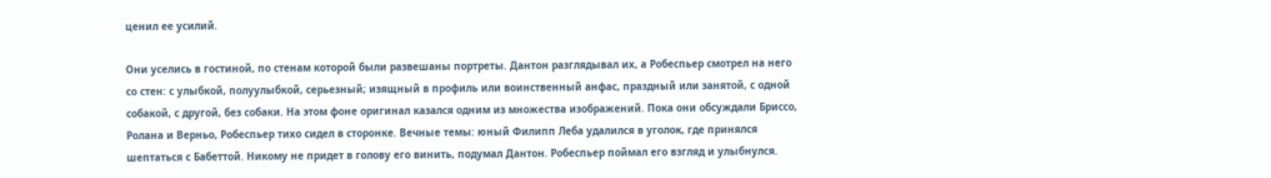ценил ее усилий.

Они уселись в гостиной, по стенам которой были развешаны портреты. Дантон разглядывал их, а Робеспьер смотрел на него со стен: с улыбкой, полуулыбкой, серьезный; изящный в профиль или воинственный анфас, праздный или занятой, с одной собакой, с другой, без собаки. На этом фоне оригинал казался одним из множества изображений. Пока они обсуждали Бриссо, Ролана и Верньо, Робеспьер тихо сидел в сторонке. Вечные темы: юный Филипп Леба удалился в уголок, где принялся шептаться с Бабеттой. Никому не придет в голову его винить, подумал Дантон. Робеспьер поймал его взгляд и улыбнулся.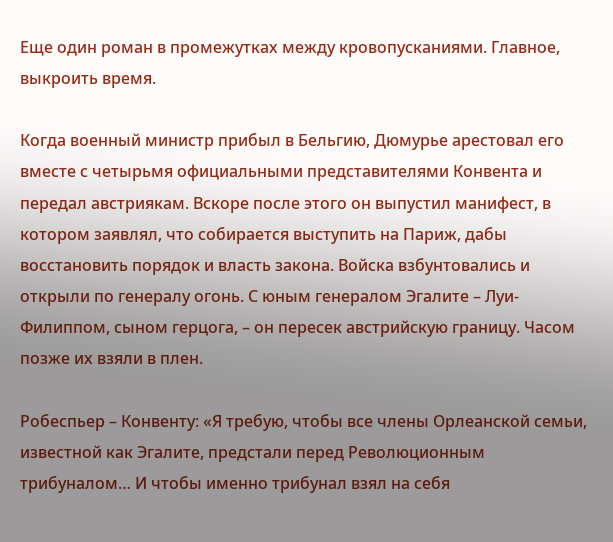Еще один роман в промежутках между кровопусканиями. Главное, выкроить время.

Когда военный министр прибыл в Бельгию, Дюмурье арестовал его вместе с четырьмя официальными представителями Конвента и передал австриякам. Вскоре после этого он выпустил манифест, в котором заявлял, что собирается выступить на Париж, дабы восстановить порядок и власть закона. Войска взбунтовались и открыли по генералу огонь. С юным генералом Эгалите – Луи-Филиппом, сыном герцога, – он пересек австрийскую границу. Часом позже их взяли в плен.

Робеспьер – Конвенту: «Я требую, чтобы все члены Орлеанской семьи, известной как Эгалите, предстали перед Революционным трибуналом… И чтобы именно трибунал взял на себя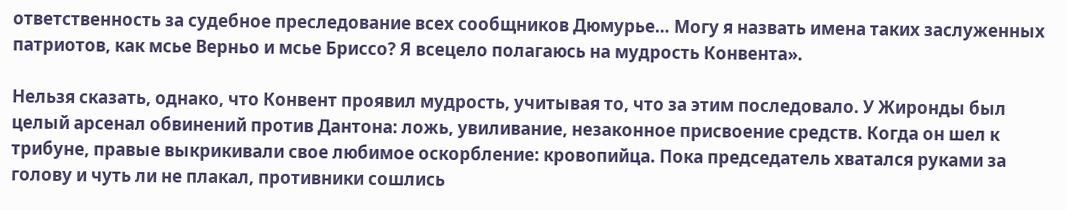ответственность за судебное преследование всех сообщников Дюмурье… Могу я назвать имена таких заслуженных патриотов, как мсье Верньо и мсье Бриссо? Я всецело полагаюсь на мудрость Конвента».

Нельзя сказать, однако, что Конвент проявил мудрость, учитывая то, что за этим последовало. У Жиронды был целый арсенал обвинений против Дантона: ложь, увиливание, незаконное присвоение средств. Когда он шел к трибуне, правые выкрикивали свое любимое оскорбление: кровопийца. Пока председатель хватался руками за голову и чуть ли не плакал, противники сошлись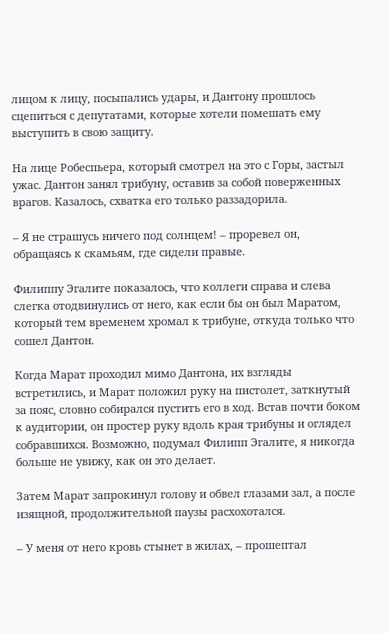лицом к лицу, посыпались удары, и Дантону прошлось сцепиться с депутатами, которые хотели помешать ему выступить в свою защиту.

На лице Робеспьера, который смотрел на это с Горы, застыл ужас. Дантон занял трибуну, оставив за собой поверженных врагов. Казалось, схватка его только раззадорила.

– Я не страшусь ничего под солнцем! – проревел он, обращаясь к скамьям, где сидели правые.

Филиппу Эгалите показалось, что коллеги справа и слева слегка отодвинулись от него, как если бы он был Маратом, который тем временем хромал к трибуне, откуда только что сошел Дантон.

Когда Марат проходил мимо Дантона, их взгляды встретились, и Марат положил руку на пистолет, заткнутый за пояс, словно собирался пустить его в ход. Встав почти боком к аудитории, он простер руку вдоль края трибуны и оглядел собравшихся. Возможно, подумал Филипп Эгалите, я никогда больше не увижу, как он это делает.

Затем Марат запрокинул голову и обвел глазами зал, а после изящной, продолжительной паузы расхохотался.

– У меня от него кровь стынет в жилах, – прошептал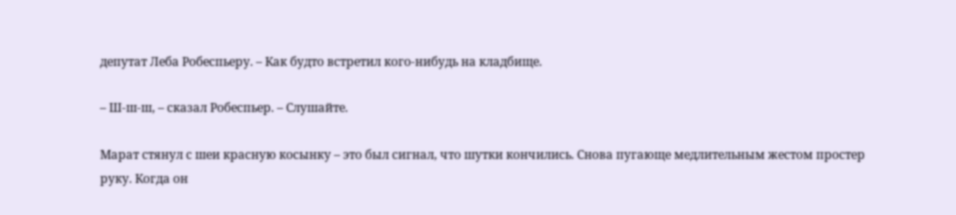депутат Леба Робеспьеру. – Как будто встретил кого-нибудь на кладбище.

– Ш-ш-ш, – сказал Робеспьер. – Слушайте.

Марат стянул с шеи красную косынку – это был сигнал, что шутки кончились. Снова пугающе медлительным жестом простер руку. Когда он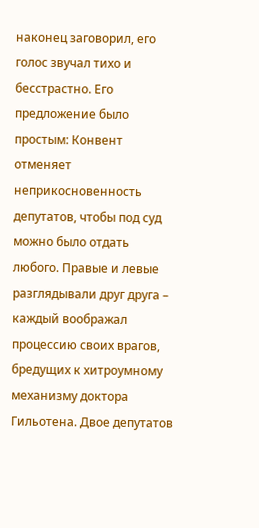наконец заговорил, его голос звучал тихо и бесстрастно. Его предложение было простым: Конвент отменяет неприкосновенность депутатов, чтобы под суд можно было отдать любого. Правые и левые разглядывали друг друга – каждый воображал процессию своих врагов, бредущих к хитроумному механизму доктора Гильотена. Двое депутатов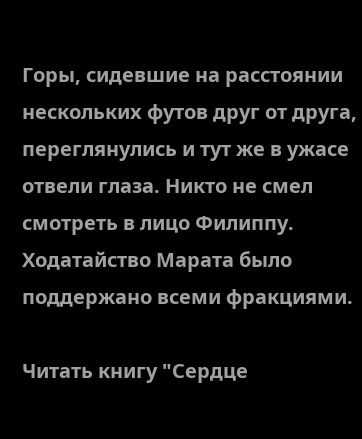Горы, сидевшие на расстоянии нескольких футов друг от друга, переглянулись и тут же в ужасе отвели глаза. Никто не смел смотреть в лицо Филиппу. Ходатайство Марата было поддержано всеми фракциями.

Читать книгу "Сердце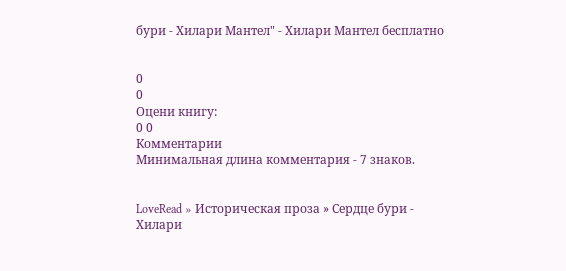бури - Хилари Мантел" - Хилари Мантел бесплатно


0
0
Оцени книгу:
0 0
Комментарии
Минимальная длина комментария - 7 знаков.


LoveRead » Историческая проза » Сердце бури - Хилари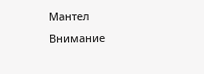Мантел
Внимание